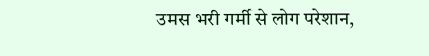उमस भरी गर्मी से लोग परेशान,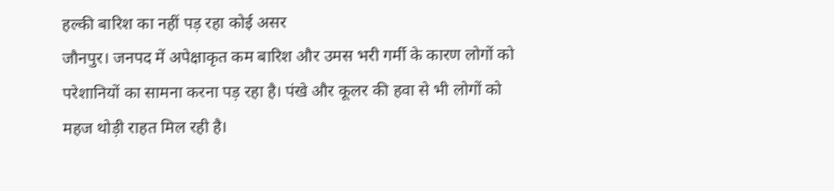हल्की बारिश का नहीं पड़ रहा कोई असर
जौनपुर। जनपद में अपेक्षाकृत कम बारिश और उमस भरी गर्मी के कारण लोगों को परेशानियों का सामना करना पड़ रहा है। पंखे और कूलर की हवा से भी लोगों को महज थोड़ी राहत मिल रही है।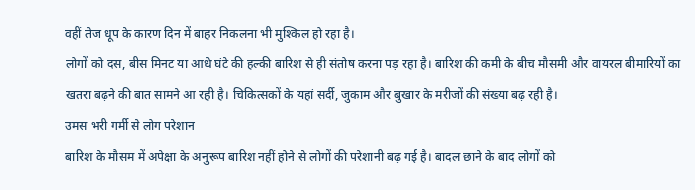वहीं तेज धूप के कारण दिन में बाहर निकलना भी मुश्किल हो रहा है।
लोगों को दस, बीस मिनट या आधे घंटे की हल्की बारिश से ही संतोष करना पड़ रहा है। बारिश की कमी के बीच मौसमी और वायरल बीमारियों का खतरा बढ़ने की बात सामने आ रही है। चिकित्सकों के यहां सर्दी, जुकाम और बुखार के मरीजों की संख्या बढ़ रही है।
उमस भरी गर्मी से लोग परेशान
बारिश के मौसम में अपेक्षा के अनुरूप बारिश नहीं होने से लोगों की परेशानी बढ़ गई है। बादल छाने के बाद लोगों को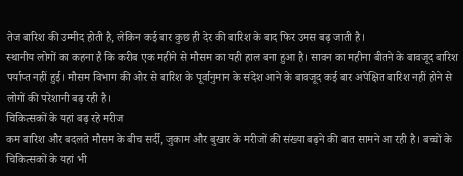तेज बारिश की उम्मीद होती है, लेकिन कई बार कुछ ही देर की बारिश के बाद फिर उमस बढ़ जाती है।
स्थानीय लोगों का कहना है कि करीब एक महीने से मौसम का यही हाल बना हुआ है। सावन का महीना बीतने के बावजूद बारिश पर्याप्त नहीं हुई। मौसम विभाग की ओर से बारिश के पूर्वानुमान के संदेश आने के बावजूद कई बार अपेक्षित बारिश नहीं होने से लोगों की परेशानी बढ़ रही है।
चिकित्सकों के यहां बढ़ रहे मरीज
कम बारिश और बदलते मौसम के बीच सर्दी, जुकाम और बुखार के मरीजों की संख्या बढ़ने की बात सामने आ रही है। बच्चों के चिकित्सकों के यहां भी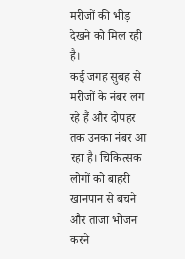मरीजों की भीड़ देखने को मिल रही है।
कई जगह सुबह से मरीजों के नंबर लग रहे हैं और दोपहर तक उनका नंबर आ रहा है। चिकित्सक लोगों को बाहरी खानपान से बचने और ताजा भोजन करने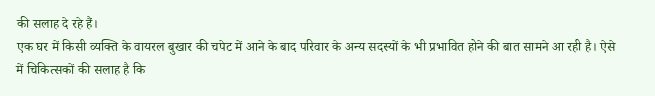की सलाह दे रहे हैं।
एक घर में किसी व्यक्ति के वायरल बुखार की चपेट में आने के बाद परिवार के अन्य सदस्यों के भी प्रभावित होने की बात सामने आ रही है। ऐसे में चिकित्सकों की सलाह है कि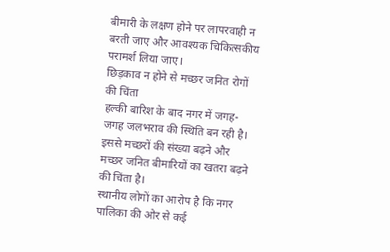बीमारी के लक्षण होने पर लापरवाही न बरती जाए और आवश्यक चिकित्सकीय परामर्श लिया जाए।
छिड़काव न होने से मच्छर जनित रोगों की चिंता
हल्की बारिश के बाद नगर में जगह-जगह जलभराव की स्थिति बन रही है। इससे मच्छरों की संख्या बढ़ने और मच्छर जनित बीमारियों का खतरा बढ़ने की चिंता है।
स्थानीय लोगों का आरोप है कि नगर पालिका की ओर से कई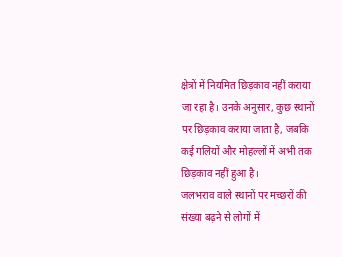क्षेत्रों में नियमित छिड़काव नहीं कराया जा रहा है। उनके अनुसार, कुछ स्थानों पर छिड़काव कराया जाता है, जबकि कई गलियों और मोहल्लों में अभी तक छिड़काव नहीं हुआ है।
जलभराव वाले स्थानों पर मच्छरों की संख्या बढ़ने से लोगों में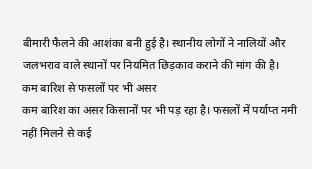बीमारी फैलने की आशंका बनी हुई है। स्थानीय लोगों ने नालियों और जलभराव वाले स्थानों पर नियमित छिड़काव कराने की मांग की है।
कम बारिश से फसलों पर भी असर
कम बारिश का असर किसानों पर भी पड़ रहा है। फसलों में पर्याप्त नमी नहीं मिलने से कई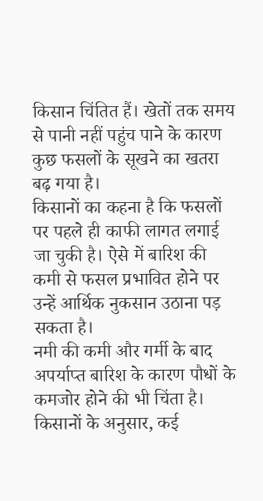किसान चिंतित हैं। खेतों तक समय से पानी नहीं पहुंच पाने के कारण कुछ फसलों के सूखने का खतरा बढ़ गया है।
किसानों का कहना है कि फसलों पर पहले ही काफी लागत लगाई जा चुकी है। ऐसे में बारिश की कमी से फसल प्रभावित होने पर उन्हें आर्थिक नुकसान उठाना पड़ सकता है।
नमी की कमी और गर्मी के बाद अपर्याप्त बारिश के कारण पौधों के कमजोर होने की भी चिंता है। किसानों के अनुसार, कई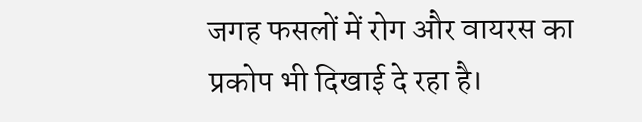जगह फसलों में रोग और वायरस का प्रकोप भी दिखाई दे रहा है।